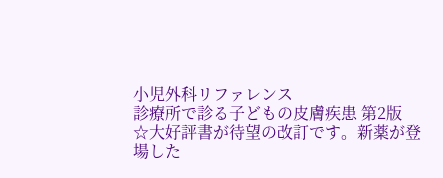小児外科リファレンス
診療所で診る子どもの皮膚疾患 第2版
☆大好評書が待望の改訂です。新薬が登場した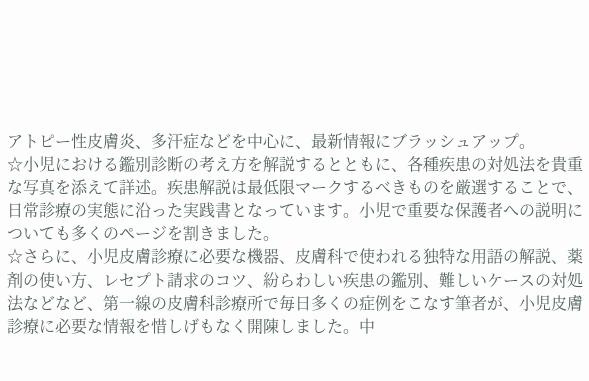アトピー性皮膚炎、多汗症などを中心に、最新情報にブラッシュアップ。
☆小児における鑑別診断の考え方を解説するとともに、各種疾患の対処法を貴重な写真を添えて詳述。疾患解説は最低限マークするべきものを厳選することで、日常診療の実態に沿った実践書となっています。小児で重要な保護者への説明についても多くのページを割きました。
☆さらに、小児皮膚診療に必要な機器、皮膚科で使われる独特な用語の解説、薬剤の使い方、レセプト請求のコツ、紛らわしい疾患の鑑別、難しいケースの対処法などなど、第一線の皮膚科診療所で毎日多くの症例をこなす筆者が、小児皮膚診療に必要な情報を惜しげもなく開陳しました。中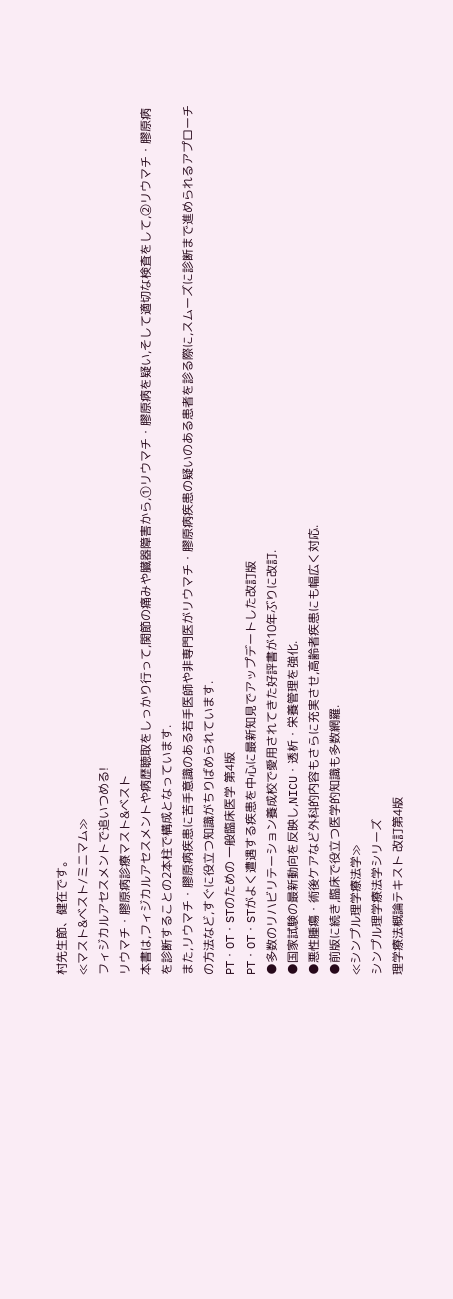村先生節、健在です。
≪マスト&ベスト/ミニマム≫
フィジカルアセスメントで追いつめる!
リウマチ・膠原病診療マスト&ベスト
本書は,フィジカルアセスメントや病歴聴取をしっかり行って,関節の痛みや臓器障害から,➀リウマチ・膠原病を疑い,そして適切な検査をして,➁リウマチ・膠原病を診断することの2本柱で構成となっています.
また,リウマチ・膠原病疾患に苦手意識のある若手医師や非専門医がリウマチ・膠原病疾患の疑いのある患者を診る際に,スムーズに診断まで進められるアプローチの方法など,すぐに役立つ知識がちりばめられています.
PT・OT・STのための 一般臨床医学 第4版
PT・OT・STがよく遭遇する疾患を中心に最新知見でアップデートした改訂版
●多数のリハビリテーション養成校で愛用されてきた好評書が10年ぶりに改訂.
●国家試験の最新動向を反映し,NICU・透析・栄養管理を強化.
●悪性腫瘍・術後ケアなど外科的内容もさらに充実させ,高齢者疾患にも幅広く対応.
●前版に続き,臨床で役立つ医学的知識も多数網羅.
≪シンプル理学療法学≫
シンプル理学療法学シリーズ
理学療法概論テキスト 改訂第4版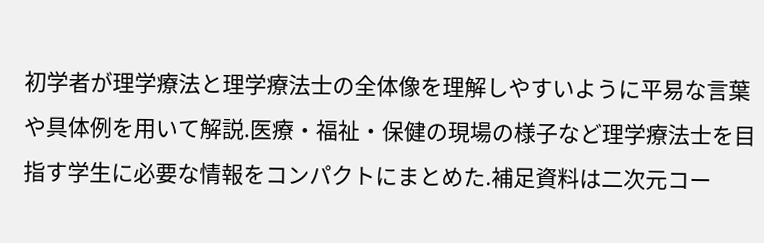初学者が理学療法と理学療法士の全体像を理解しやすいように平易な言葉や具体例を用いて解説.医療・福祉・保健の現場の様子など理学療法士を目指す学生に必要な情報をコンパクトにまとめた.補足資料は二次元コー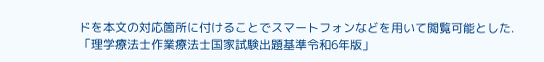ドを本文の対応箇所に付けることでスマートフォンなどを用いて閲覧可能とした.「理学療法士作業療法士国家試験出題基準令和6年版」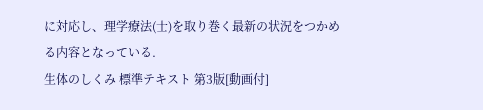に対応し、理学療法(士)を取り巻く最新の状況をつかめる内容となっている.
生体のしくみ 標準テキスト 第3版[動画付]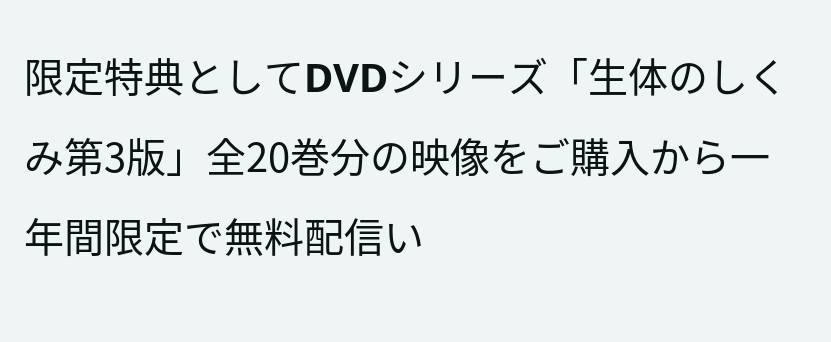限定特典としてDVDシリーズ「生体のしくみ第3版」全20巻分の映像をご購入から一年間限定で無料配信い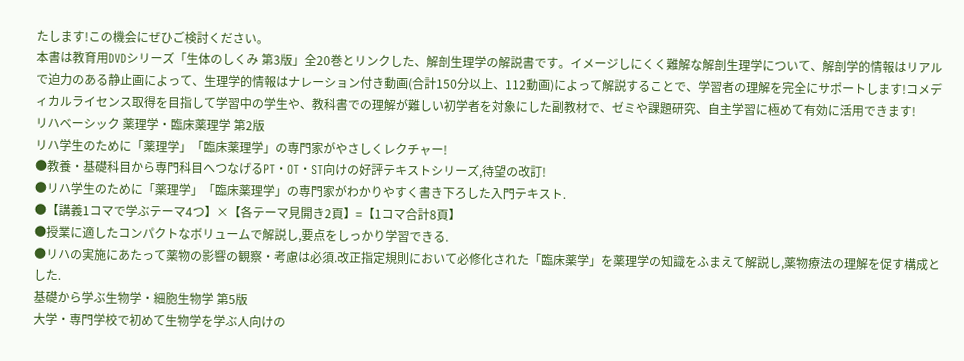たします!この機会にぜひご検討ください。
本書は教育用DVDシリーズ「生体のしくみ 第3版」全20巻とリンクした、解剖生理学の解説書です。イメージしにくく難解な解剖生理学について、解剖学的情報はリアルで迫力のある静止画によって、生理学的情報はナレーション付き動画(合計150分以上、112動画)によって解説することで、学習者の理解を完全にサポートします!コメディカルライセンス取得を目指して学習中の学生や、教科書での理解が難しい初学者を対象にした副教材で、ゼミや課題研究、自主学習に極めて有効に活用できます!
リハベーシック 薬理学・臨床薬理学 第2版
リハ学生のために「薬理学」「臨床薬理学」の専門家がやさしくレクチャー!
●教養・基礎科目から専門科目へつなげるPT・OT・ST向けの好評テキストシリーズ,待望の改訂!
●リハ学生のために「薬理学」「臨床薬理学」の専門家がわかりやすく書き下ろした入門テキスト.
●【講義1コマで学ぶテーマ4つ】×【各テーマ見開き2頁】=【1コマ合計8頁】
●授業に適したコンパクトなボリュームで解説し,要点をしっかり学習できる.
●リハの実施にあたって薬物の影響の観察・考慮は必須.改正指定規則において必修化された「臨床薬学」を薬理学の知識をふまえて解説し,薬物療法の理解を促す構成とした.
基礎から学ぶ生物学・細胞生物学 第5版
大学・専門学校で初めて生物学を学ぶ人向けの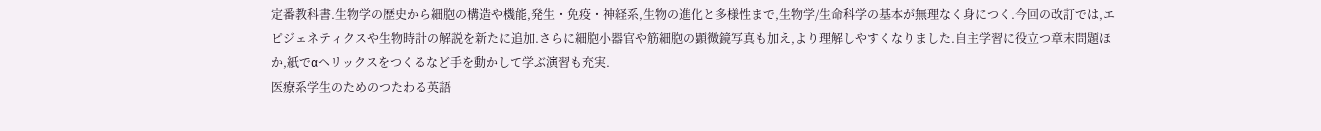定番教科書.生物学の歴史から細胞の構造や機能,発生・免疫・神経系,生物の進化と多様性まで,生物学/生命科学の基本が無理なく身につく.今回の改訂では,エピジェネティクスや生物時計の解説を新たに追加.さらに細胞小器官や筋細胞の顕微鏡写真も加え,より理解しやすくなりました.自主学習に役立つ章末問題ほか,紙でαヘリックスをつくるなど手を動かして学ぶ演習も充実.
医療系学生のためのつたわる英語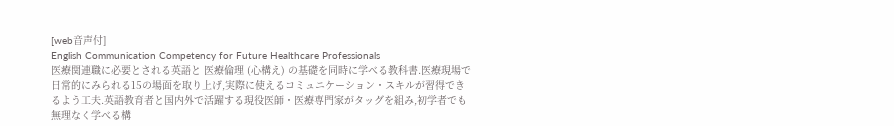[web音声付]
English Communication Competency for Future Healthcare Professionals
医療関連職に必要とされる英語と 医療倫理 (心構え) の基礎を同時に学べる教科書.医療現場で日常的にみられる15の場面を取り上げ,実際に使えるコミュニケーション・スキルが習得できるよう工夫.英語教育者と国内外で活躍する現役医師・医療専門家がタッグを組み,初学者でも無理なく学べる構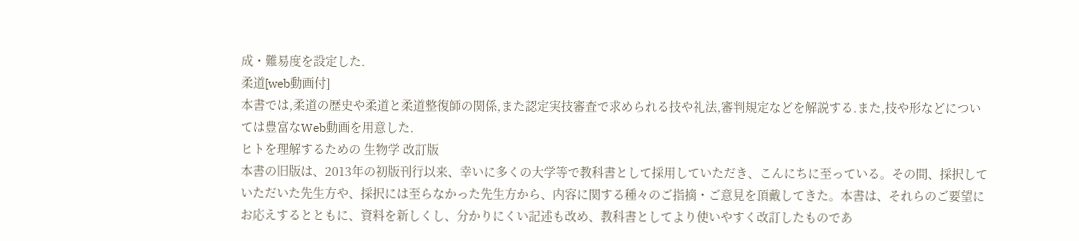成・難易度を設定した.
柔道[web動画付]
本書では,柔道の歴史や柔道と柔道整復師の関係,また認定実技審査で求められる技や礼法,審判規定などを解説する.また,技や形などについては豊富なWeb動画を用意した.
ヒトを理解するための 生物学 改訂版
本書の旧版は、2013年の初版刊行以来、幸いに多くの大学等で教科書として採用していただき、こんにちに至っている。その間、採択していただいた先生方や、採択には至らなかった先生方から、内容に関する種々のご指摘・ご意見を頂戴してきた。本書は、それらのご要望にお応えするとともに、資料を新しくし、分かりにくい記述も改め、教科書としてより使いやすく改訂したものであ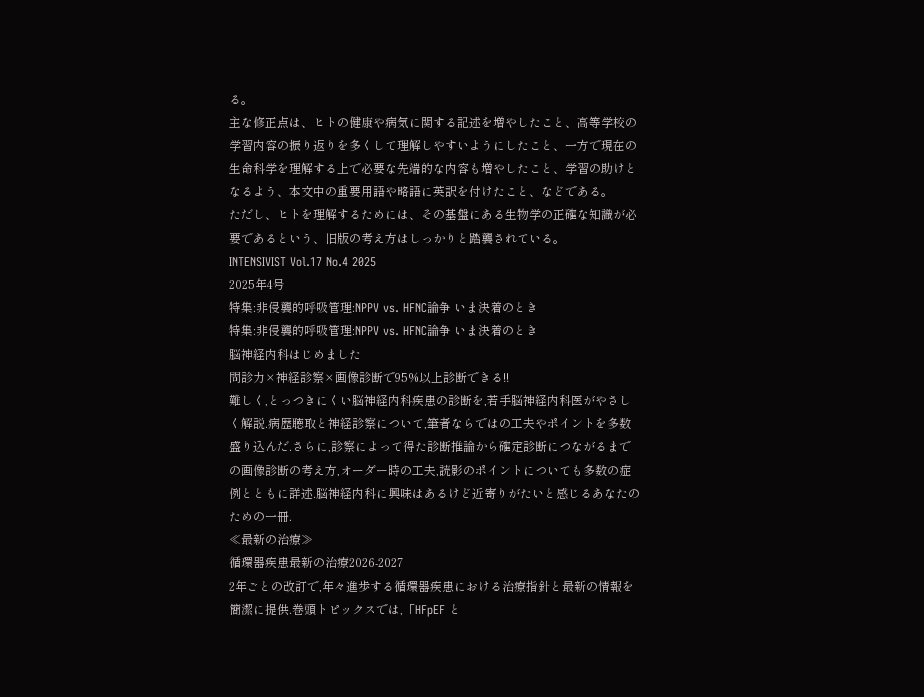る。
主な修正点は、ヒトの健康や病気に関する記述を増やしたこと、高等学校の学習内容の振り返りを多くして理解しやすいようにしたこと、一方で現在の生命科学を理解する上で必要な先端的な内容も増やしたこと、学習の助けとなるよう、本文中の重要用語や略語に英訳を付けたこと、などである。
ただし、ヒトを理解するためには、その基盤にある生物学の正確な知識が必要であるという、旧版の考え方はしっかりと踏襲されている。
INTENSIVIST Vol.17 No.4 2025
2025年4号
特集:非侵襲的呼吸管理:NPPV vs. HFNC論争 いま決着のとき
特集:非侵襲的呼吸管理:NPPV vs. HFNC論争 いま決着のとき
脳神経内科はじめました
問診力×神経診察×画像診断で95%以上診断できる!!
難しく,とっつきにくい脳神経内科疾患の診断を,若手脳神経内科医がやさしく解説.病歴聴取と神経診察について,筆者ならではの工夫やポイントを多数盛り込んだ.さらに,診察によって得た診断推論から確定診断につながるまでの画像診断の考え方,オーダー時の工夫,読影のポイントについても多数の症例とともに詳述.脳神経内科に興味はあるけど近寄りがたいと感じるあなたのための一冊.
≪最新の治療≫
循環器疾患最新の治療2026-2027
2年ごとの改訂で,年々進歩する循環器疾患における治療指針と最新の情報を簡潔に提供.巻頭トピックスでは,「HFpEF と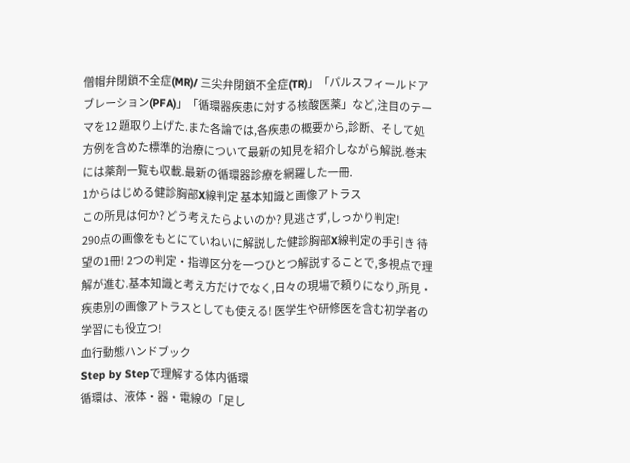僧帽弁閉鎖不全症(MR)/ 三尖弁閉鎖不全症(TR)」「パルスフィールドアブレーション(PFA)」「循環器疾患に対する核酸医薬」など,注目のテーマを12 題取り上げた.また各論では,各疾患の概要から,診断、そして処方例を含めた標準的治療について最新の知見を紹介しながら解説.巻末には薬剤一覧も収載.最新の循環器診療を網羅した一冊.
1からはじめる健診胸部X線判定 基本知識と画像アトラス
この所見は何か? どう考えたらよいのか? 見逃さず,しっかり判定!
290点の画像をもとにていねいに解説した健診胸部X線判定の手引き 待望の1冊! 2つの判定・指導区分を一つひとつ解説することで,多視点で理解が進む.基本知識と考え方だけでなく,日々の現場で頼りになり,所見・疾患別の画像アトラスとしても使える! 医学生や研修医を含む初学者の学習にも役立つ!
血行動態ハンドブック
Step by Stepで理解する体内循環
循環は、液体・器・電線の「足し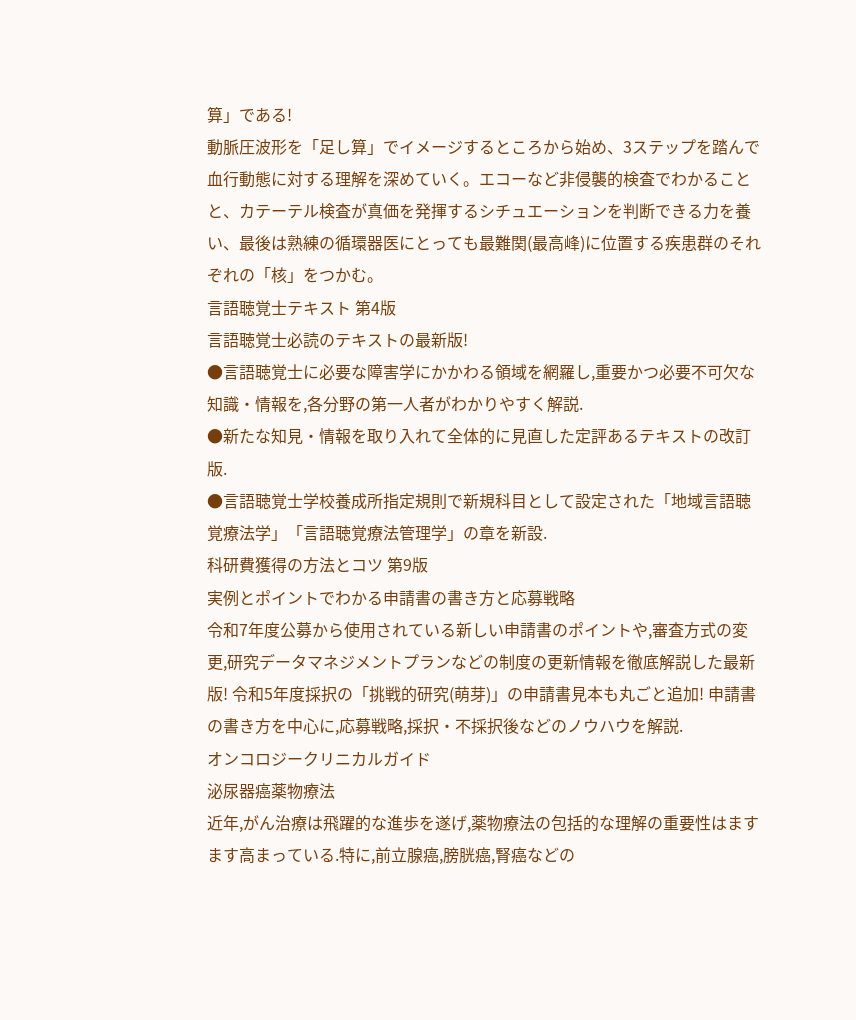算」である!
動脈圧波形を「足し算」でイメージするところから始め、3ステップを踏んで血行動態に対する理解を深めていく。エコーなど非侵襲的検査でわかることと、カテーテル検査が真価を発揮するシチュエーションを判断できる力を養い、最後は熟練の循環器医にとっても最難関(最高峰)に位置する疾患群のそれぞれの「核」をつかむ。
言語聴覚士テキスト 第4版
言語聴覚士必読のテキストの最新版!
●言語聴覚士に必要な障害学にかかわる領域を網羅し,重要かつ必要不可欠な知識・情報を,各分野の第一人者がわかりやすく解説.
●新たな知見・情報を取り入れて全体的に見直した定評あるテキストの改訂版.
●言語聴覚士学校養成所指定規則で新規科目として設定された「地域言語聴覚療法学」「言語聴覚療法管理学」の章を新設.
科研費獲得の方法とコツ 第9版
実例とポイントでわかる申請書の書き方と応募戦略
令和7年度公募から使用されている新しい申請書のポイントや,審査方式の変更,研究データマネジメントプランなどの制度の更新情報を徹底解説した最新版! 令和5年度採択の「挑戦的研究(萌芽)」の申請書見本も丸ごと追加! 申請書の書き方を中心に,応募戦略,採択・不採択後などのノウハウを解説.
オンコロジークリニカルガイド
泌尿器癌薬物療法
近年,がん治療は飛躍的な進歩を遂げ,薬物療法の包括的な理解の重要性はますます高まっている.特に,前立腺癌,膀胱癌,腎癌などの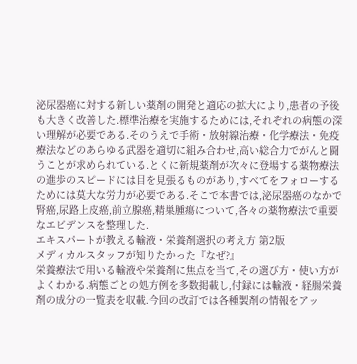泌尿器癌に対する新しい薬剤の開発と適応の拡大により,患者の予後も大きく改善した.標準治療を実施するためには,それぞれの病態の深い理解が必要である.そのうえで手術・放射線治療・化学療法・免疫療法などのあらゆる武器を適切に組み合わせ,高い総合力でがんと闘うことが求められている.とくに新規薬剤が次々に登場する薬物療法の進歩のスピードには目を見張るものがあり,すべてをフォローするためには莫大な労力が必要である.そこで本書では,泌尿器癌のなかで腎癌,尿路上皮癌,前立腺癌,精巣腫瘍について,各々の薬物療法で重要なエビデンスを整理した.
エキスパートが教える輸液・栄養剤選択の考え方 第2版
メディカルスタッフが知りたかった『なぜ?』
栄養療法で用いる輸液や栄養剤に焦点を当て,その選び方・使い方がよくわかる.病態ごとの処方例を多数掲載し,付録には輸液・経腸栄養剤の成分の一覧表を収載.今回の改訂では各種製剤の情報をアッ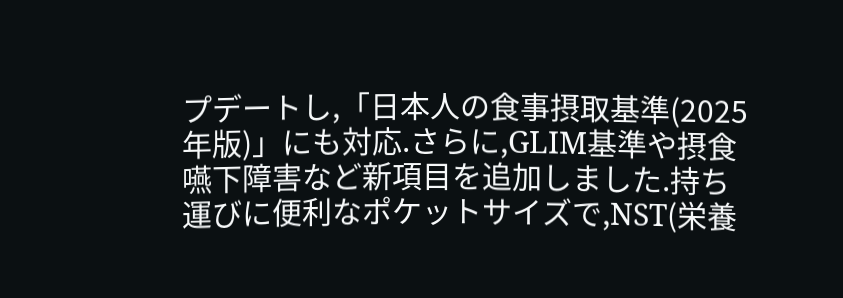プデートし,「日本人の食事摂取基準(2025年版)」にも対応.さらに,GLIM基準や摂食嚥下障害など新項目を追加しました.持ち運びに便利なポケットサイズで,NST(栄養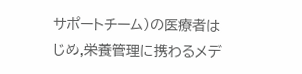サポートチーム)の医療者はじめ,栄養管理に携わるメデ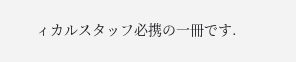ィカルスタッフ必携の一冊です.